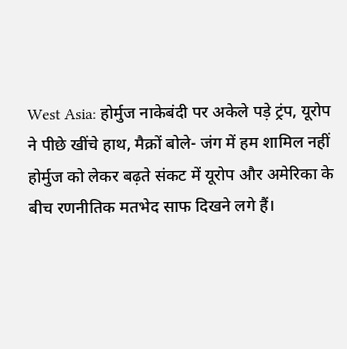West Asia: होर्मुज नाकेबंदी पर अकेले पड़े ट्रंप, यूरोप ने पीछे खींचे हाथ, मैक्रों बोले- जंग में हम शामिल नहीं
होर्मुज को लेकर बढ़ते संकट में यूरोप और अमेरिका के बीच रणनीतिक मतभेद साफ दिखने लगे हैं।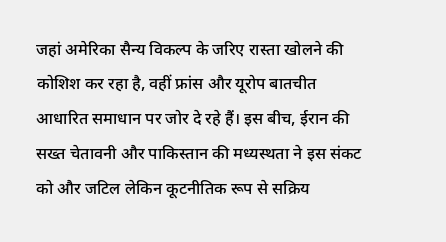जहां अमेरिका सैन्य विकल्प के जरिए रास्ता खोलने की कोशिश कर रहा है, वहीं फ्रांस और यूरोप बातचीत आधारित समाधान पर जोर दे रहे हैं। इस बीच, ईरान की सख्त चेतावनी और पाकिस्तान की मध्यस्थता ने इस संकट को और जटिल लेकिन कूटनीतिक रूप से सक्रिय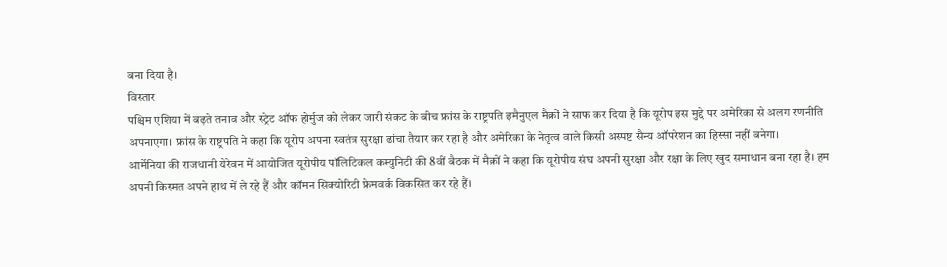बना दिया है।
विस्तार
पश्चिम एशिया में बढ़ते तनाव और स्ट्रेट ऑफ होर्मुज को लेकर जारी संकट के बीच फ्रांस के राष्ट्रपति इमैनुएल मैक्रों ने साफ कर दिया है कि यूरोप इस मुद्दे पर अमेरिका से अलग रणनीति अपनाएगा। फ्रांस के राष्ट्रपति ने कहा कि यूरोप अपना स्वतंत्र सुरक्षा ढांचा तैयार कर रहा है और अमेरिका के नेतृत्व वाले किसी अस्पष्ट सैन्य ऑपरेशन का हिस्सा नहीं बनेगा।
आर्मेनिया की राजधानी येरेवन में आयोजित यूरोपीय पॉलिटिकल कम्युनिटी की 8वीं बैठक में मैक्रों ने कहा कि यूरोपीय संघ अपनी सुरक्षा और रक्षा के लिए खुद समाधान बना रहा है। हम अपनी किस्मत अपने हाथ में ले रहे हैं और कॉमन सिक्योरिटी फ्रेमवर्क विकसित कर रहे हैं।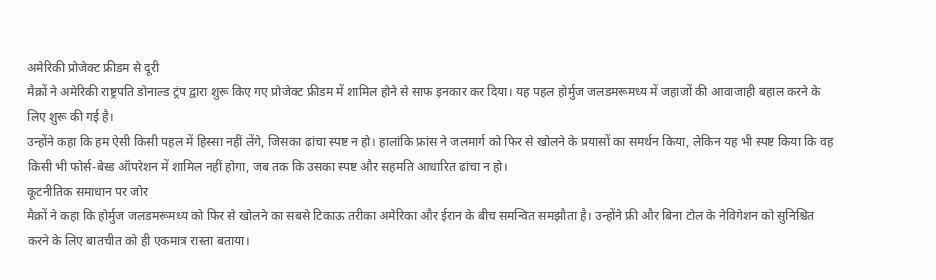अमेरिकी प्रोजेक्ट फ्रीडम से दूरी
मैक्रों ने अमेरिकी राष्ट्रपति डोनाल्ड ट्रंप द्वारा शुरू किए गए प्रोजेक्ट फ्रीडम में शामिल होने से साफ इनकार कर दिया। यह पहल होर्मुज जलडमरूमध्य में जहाजों की आवाजाही बहाल करने के लिए शुरू की गई है।
उन्होंने कहा कि हम ऐसी किसी पहल में हिस्सा नहीं लेंगे, जिसका ढांचा स्पष्ट न हो। हालांकि फ्रांस ने जलमार्ग को फिर से खोलने के प्रयासों का समर्थन किया, लेकिन यह भी स्पष्ट किया कि वह किसी भी फोर्स-बेस्ड ऑपरेशन में शामिल नहीं होगा, जब तक कि उसका स्पष्ट और सहमति आधारित ढांचा न हो।
कूटनीतिक समाधान पर जोर
मैक्रों ने कहा कि होर्मुज जलडमरूमध्य को फिर से खोलने का सबसे टिकाऊ तरीका अमेरिका और ईरान के बीच समन्वित समझौता है। उन्होंने फ्री और बिना टोल के नेविगेशन को सुनिश्चित करने के लिए बातचीत को ही एकमात्र रास्ता बताया।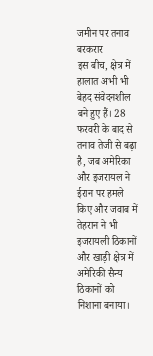जमीन पर तनाव बरकरार
इस बीच, क्षेत्र में हालात अभी भी बेहद संवेदनशील बने हुए हैं। 28 फरवरी के बाद से तनाव तेजी से बढ़ा है, जब अमेरिका और इजरायल ने ईरान पर हमले किए और जवाब में तेहरान ने भी इजरायली ठिकानों और खाड़ी क्षेत्र में अमेरिकी सैन्य ठिकानों को निशाना बनाया।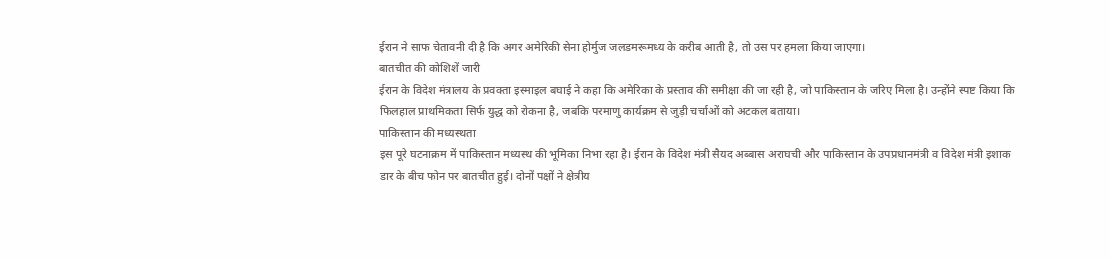ईरान ने साफ चेतावनी दी है कि अगर अमेरिकी सेना होर्मुज जलडमरूमध्य के करीब आती है, तो उस पर हमला किया जाएगा।
बातचीत की कोशिशें जारी
ईरान के विदेश मंत्रालय के प्रवक्ता इस्माइल बघाई ने कहा कि अमेरिका के प्रस्ताव की समीक्षा की जा रही है, जो पाकिस्तान के जरिए मिला है। उन्होंने स्पष्ट किया कि फिलहाल प्राथमिकता सिर्फ युद्ध को रोकना है, जबकि परमाणु कार्यक्रम से जुड़ी चर्चाओं को अटकल बताया।
पाकिस्तान की मध्यस्थता
इस पूरे घटनाक्रम में पाकिस्तान मध्यस्थ की भूमिका निभा रहा है। ईरान के विदेश मंत्री सैयद अब्बास अराघची और पाकिस्तान के उपप्रधानमंत्री व विदेश मंत्री इशाक डार के बीच फोन पर बातचीत हुई। दोनों पक्षों ने क्षेत्रीय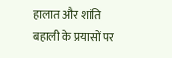हालात और शांति बहाली के प्रयासों पर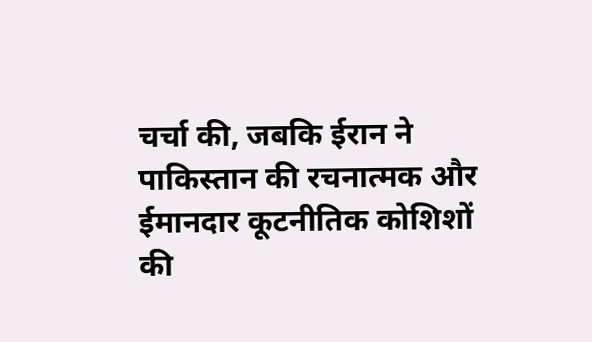चर्चा की, जबकि ईरान ने पाकिस्तान की रचनात्मक और ईमानदार कूटनीतिक कोशिशों की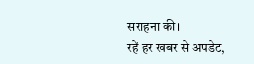सराहना की।
रहें हर खबर से अपडेट,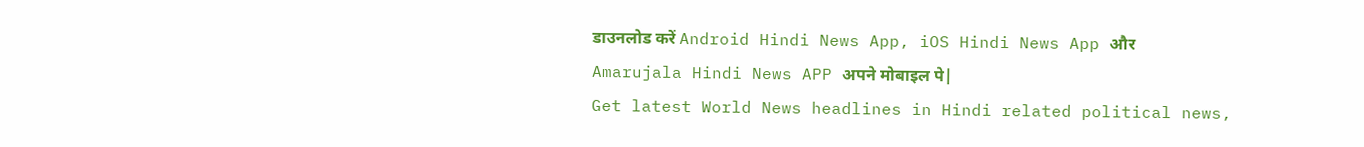डाउनलोड करें Android Hindi News App, iOS Hindi News App और Amarujala Hindi News APP अपने मोबाइल पे|
Get latest World News headlines in Hindi related political news,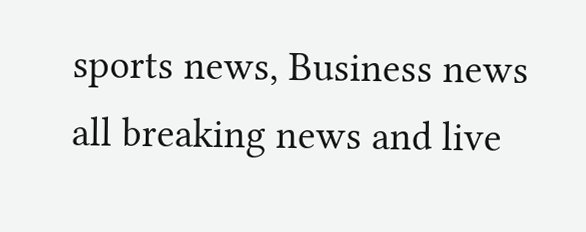sports news, Business news all breaking news and live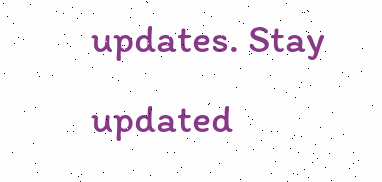updates. Stay updated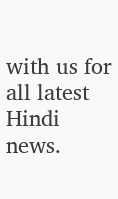with us for all latest Hindi news.